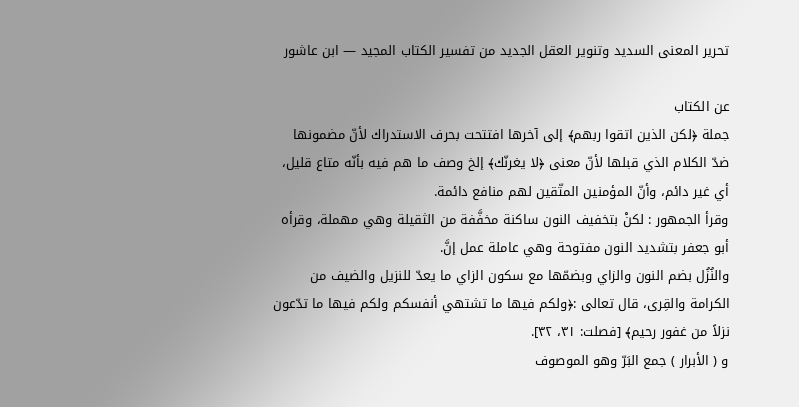تحرير المعنى السديد وتنوير العقل الجديد من تفسير الكتاب المجيد — ابن عاشور

عن الكتاب
جملة ﴿لكن الذين اتقوا ربهم﴾ إلى آخرها افتتحت بحرف الاستدراك لأنّ مضمونها ضدّ الكلام الذي قبلها لأنّ معنى ﴿لا يغرنّك﴾ إلخ وصف ما هم فيه بأنّه متاع قليل، أي غير دائم، وأنّ المؤمنين المتّقين لهم منافع دائمة.
وقرأ الجمهور : لكنْ بتخفيف النون ساكنة مخفَّفة من الثقيلة وهي مهملة، وقرأه أبو جعفر بتشديد النون مفتوحة وهي عاملة عمل إنَّ.
والنُزُل بضم النون والزاي وبضمّها مع سكون الزاي ما يعدّ للنزيل والضيف من الكرامة والقِرى، قال تعالى :﴿ولكم فيها ما تشتهي أنفسكم ولكم فيها ما تدّعون نزلاً من غفور رحيم﴾ [فصلت: ٣١، ٣٢].
و ( الأبرار ) جمع البَرّ وهو الموصوف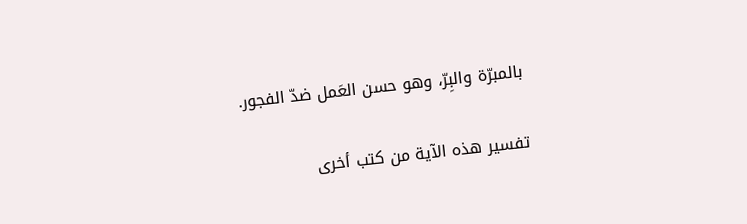بالمبرّة والبِرّ، وهو حسن العَمل ضدّ الفجور.

تفسير هذه الآية من كتب أخرى